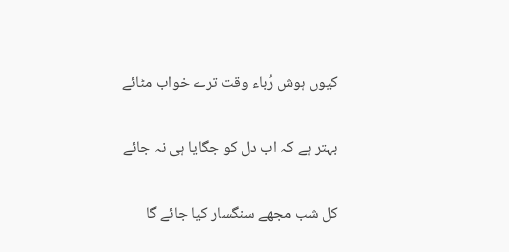کیوں ہوش رُباء وقت ترے خواب مٹائے

بہتر ہے کہ اب دل کو جگایا ہی نہ جائے

کل شب مجھے سنگسار کیا جائے گا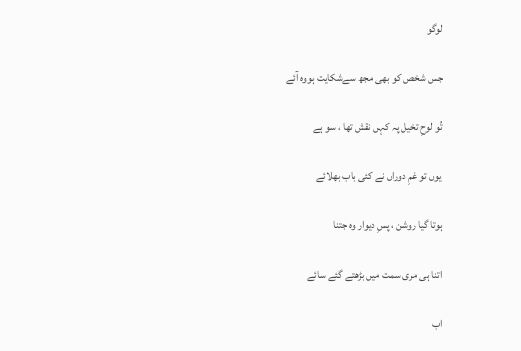لوگو

جس شخص کو بھی مجھ سےشکایت ہووہ آئے

تُو لوحِ تخیل پہ کہں نقش تھا ، سو ہے

یوں تو غمِ دوراں نے کئی باب بھلائے

ہوتا گیا روشن ، پسِ دیوار وہ جتنا

اتنا ہی مری سمت میں بڑھتے گئے سائے

اب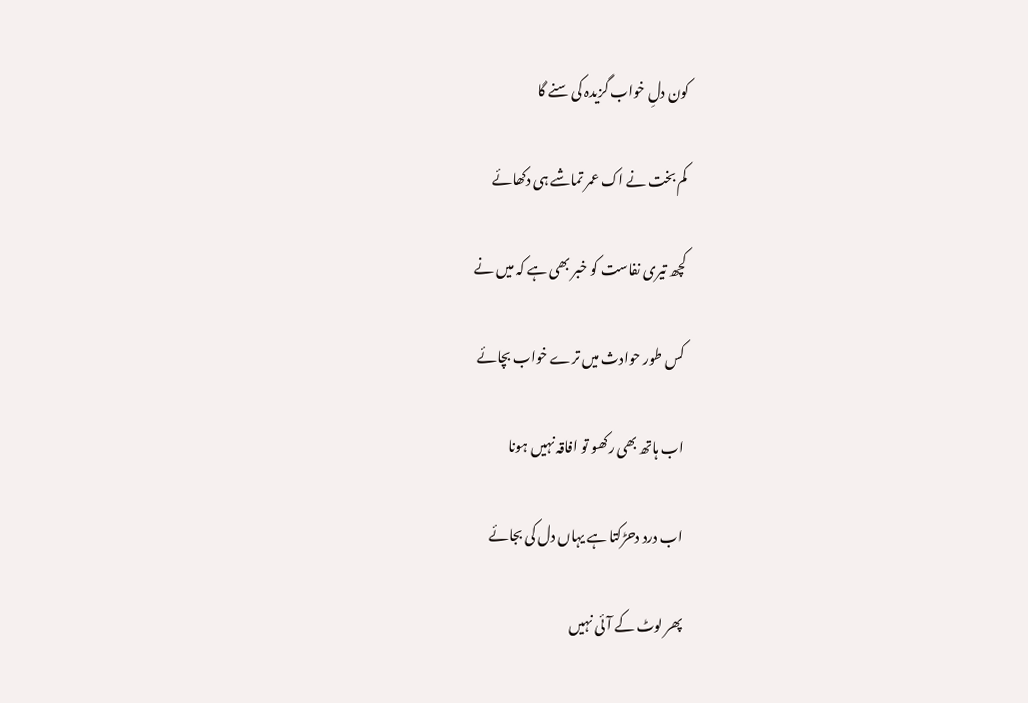کون دلِ خواب گزیدہ کی سنے گا

کم بخت نے اک عمر تماشے ہی دکھائے

کچھ تیری نفاست کو خبر بھی ہے کہ میں نے

کس طور حوادث میں ترے خواب بچائے

اب ہاتھ بھی رکھو تو افاقہ نہیں ہونا

اب درد دحڑکتا ہے یہاں دل کی بجائے

پھر لوٹ کے آئی نہیں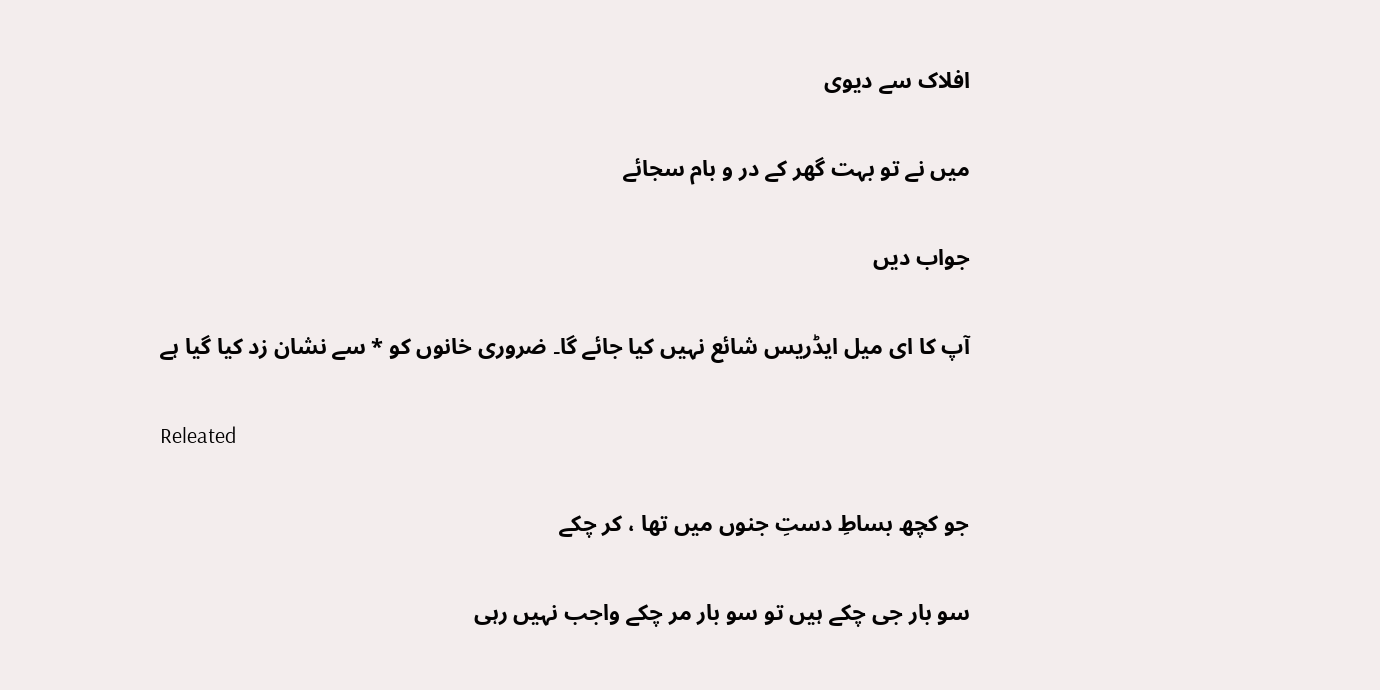افلاک سے دیوی

میں نے تو بہت گھر کے در و بام سجائے

جواب دیں

آپ کا ای میل ایڈریس شائع نہیں کیا جائے گا۔ ضروری خانوں کو * سے نشان زد کیا گیا ہے

Releated

جو کچھ بساطِ دستِ جنوں میں تھا ، کر چکے

سو بار جی چکے ہیں تو سو بار مر چکے واجب نہیں رہی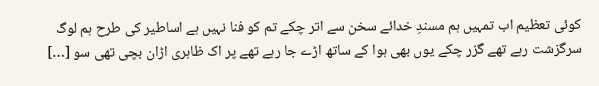کوئی تعظیم اب تمہیں ہم مسندِ خدائے سخن سے اتر چکے تم کو فنا نہیں ہے اساطیر کی طرح ہم لوگ سرگزشت رہے تھے گزر چکے یوں بھی ہوا کے ساتھ اڑے جا رہے تھے پر اک ظاہری اڑان بچی تھی سو […]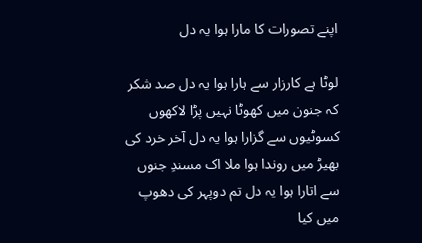اپنے تصورات کا مارا ہوا یہ دل

لوٹا ہے کارزار سے ہارا ہوا یہ دل صد شکر کہ جنون میں کھوٹا نہیں پڑا لاکھوں کسوٹیوں سے گزارا ہوا یہ دل آخر خرد کی بھیڑ میں روندا ہوا ملا اک مسندِ جنوں سے اتارا ہوا یہ دل تم دوپہر کی دھوپ میں کیا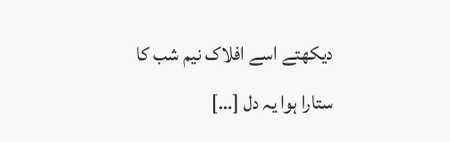دیکھتے اسے افلاک نیم شب کا ستارا ہوا یہ دل […]